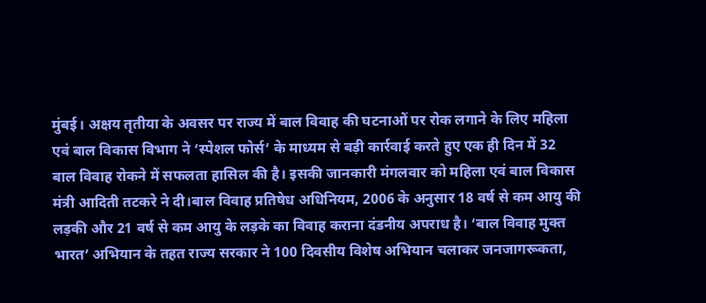मुंबई। अक्षय तृतीया के अवसर पर राज्य में बाल विवाह की घटनाओं पर रोक लगाने के लिए महिला एवं बाल विकास विभाग ने ‘स्पेशल फोर्स’ के माध्यम से बड़ी कार्रवाई करते हुए एक ही दिन में 32 बाल विवाह रोकने में सफलता हासिल की है। इसकी जानकारी मंगलवार को महिला एवं बाल विकास मंत्री आदिती तटकरे ने दी।बाल विवाह प्रतिषेध अधिनियम, 2006 के अनुसार 18 वर्ष से कम आयु की लड़की और 21 वर्ष से कम आयु के लड़के का विवाह कराना दंडनीय अपराध है। ‘बाल विवाह मुक्त भारत’ अभियान के तहत राज्य सरकार ने 100 दिवसीय विशेष अभियान चलाकर जनजागरूकता,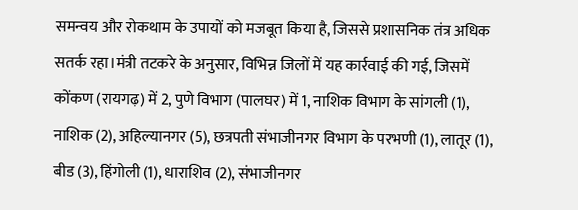समन्वय और रोकथाम के उपायों को मजबूत किया है, जिससे प्रशासनिक तंत्र अधिक सतर्क रहा।मंत्री तटकरे के अनुसार, विभिन्न जिलों में यह कार्रवाई की गई, जिसमें कोंकण (रायगढ़) में 2, पुणे विभाग (पालघर) में 1, नाशिक विभाग के सांगली (1), नाशिक (2), अहिल्यानगर (5), छत्रपती संभाजीनगर विभाग के परभणी (1), लातूर (1), बीड (3), हिंगोली (1), धाराशिव (2), संभाजीनगर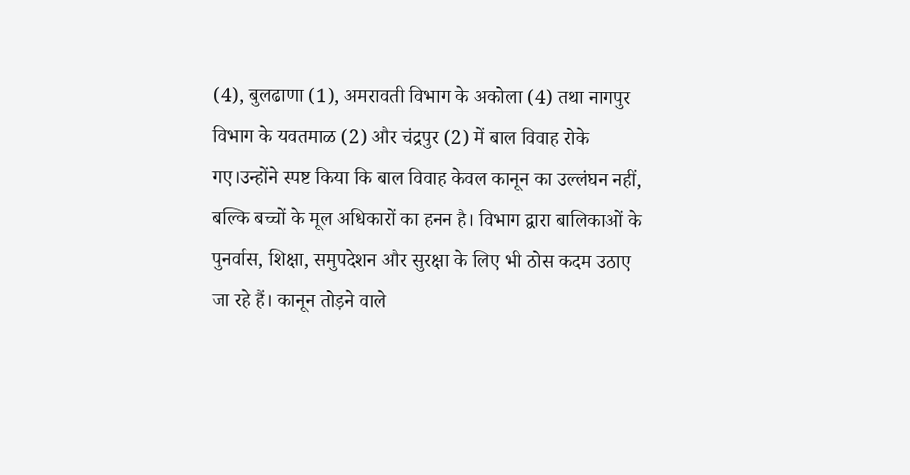(4), बुलढाणा (1), अमरावती विभाग के अकोला (4) तथा नागपुर विभाग के यवतमाळ (2) और चंद्रपुर (2) में बाल विवाह रोके गए।उन्होंने स्पष्ट किया कि बाल विवाह केवल कानून का उल्लंघन नहीं, बल्कि बच्चों के मूल अधिकारों का हनन है। विभाग द्वारा बालिकाओं के पुनर्वास, शिक्षा, समुपदेशन और सुरक्षा के लिए भी ठोस कदम उठाए जा रहे हैं। कानून तोड़ने वाले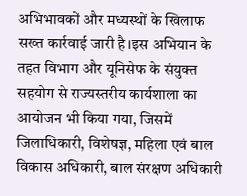अभिभावकों और मध्यस्थों के खिलाफ सख्त कार्रवाई जारी है।इस अभियान के तहत विभाग और यूनिसेफ के संयुक्त सहयोग से राज्यस्तरीय कार्यशाला का आयोजन भी किया गया, जिसमें जिलाधिकारी, विशेषज्ञ, महिला एवं बाल विकास अधिकारी, बाल संरक्षण अधिकारी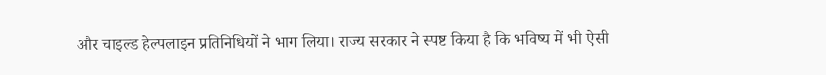और चाइल्ड हेल्पलाइन प्रतिनिधियों ने भाग लिया। राज्य सरकार ने स्पष्ट किया है कि भविष्य में भी ऐसी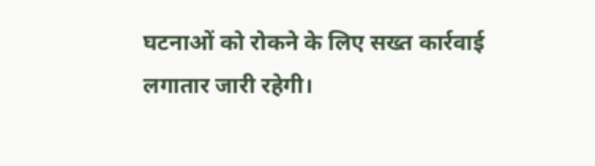घटनाओं को रोकने के लिए सख्त कार्रवाई लगातार जारी रहेगी।